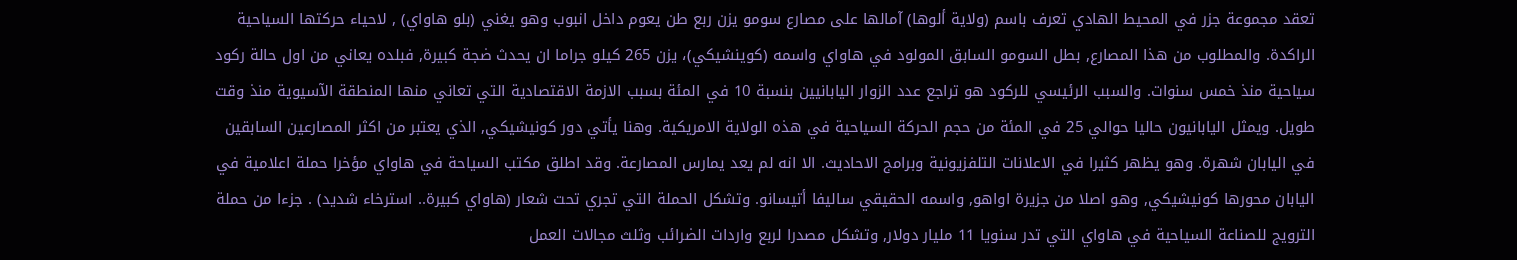تعقد مجموعة جزر في المحيط الهادي تعرف باسم (ولاية ألوها) آمالها على مصارع سومو يزن ربع طن يعوم داخل انبوب وهو يغني (بلو هاواي) , لاحياء حركتها السياحية الراكدة. والمطلوب من هذا المصارع, بطل السومو السابق المولود في هاواي واسمه (كوينشيكي)، يزن 265 كيلو جراما ان يحدث ضجة كبيرة, فبلده يعاني من اول حالة ركود سياحية منذ خمس سنوات. والسبب الرئيسي للركود هو تراجع عدد الزوار اليابانيين بنسبة 10 في المئة بسبب الازمة الاقتصادية التي تعاني منها المنطقة الآسيوية منذ وقت طويل. ويمثل اليابانيون حاليا حوالي 25 في المئة من حجم الحركة السياحية في هذه الولاية الامريكية. وهنا يأتي دور كونيشيكي, الذي يعتبر من اكثر المصارعين السابقين في اليابان شهرة. وهو يظهر كثيرا في الاعلانات التلفزيونية وبرامج الاحاديث. الا انه لم يعد يمارس المصارعة. وقد اطلق مكتب السياحة في هاواي مؤخرا حملة اعلامية في اليابان محورها كونيشيكي, وهو اصلا من جزيرة اواهو, واسمه الحقيقي ساليفا أتيسانو. وتشكل الحملة التي تجري تحت شعار (هاواي كبيرة.. استرخاء شديد) . جزءا من حملة الترويج للصناعة السياحية في هاواي التي تدر سنويا 11 مليار دولار, وتشكل مصدرا لربع واردات الضرائب وثلث مجالات العمل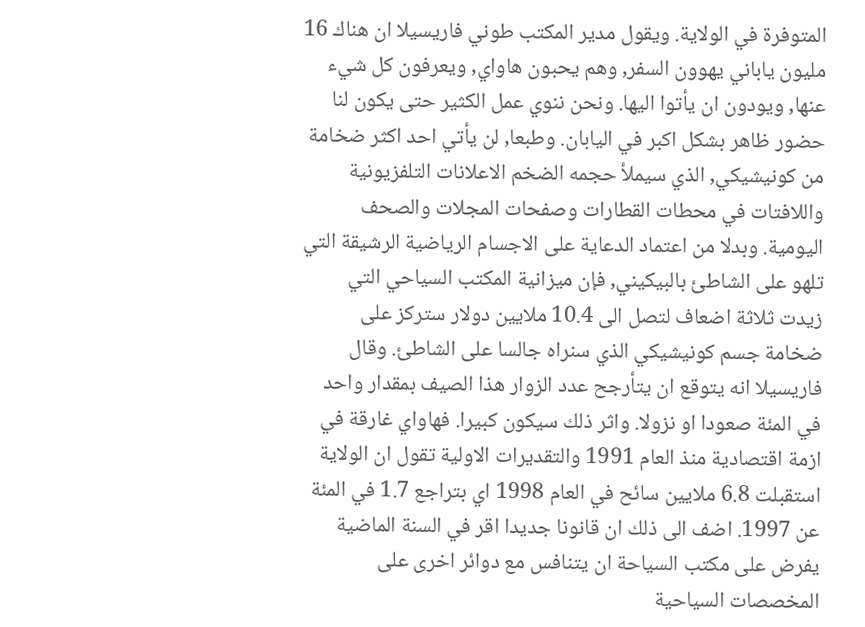المتوفرة في الولاية. ويقول مدير المكتب طوني فاريسيلا ان هناك 16 مليون ياباني يهوون السفر, وهم يحبون هاواي, ويعرفون كل شيء عنها, ويودون ان يأتوا اليها. ونحن ننوي عمل الكثير حتى يكون لنا حضور ظاهر بشكل اكبر في اليابان. وطبعا, لن يأتي احد اكثر ضخامة من كونيشيكي, الذي سيملأ حجمه الضخم الاعلانات التلفزيونية واللافتات في محطات القطارات وصفحات المجلات والصحف اليومية. وبدلا من اعتماد الدعاية على الاجسام الرياضية الرشيقة التي تلهو على الشاطئ بالبيكيني, فإن ميزانية المكتب السياحي التي زيدت ثلاثة اضعاف لتصل الى 10.4 ملايين دولار ستركز على ضخامة جسم كونيشيكي الذي سنراه جالسا على الشاطئ. وقال فاريسيلا انه يتوقع ان يتأرجح عدد الزوار هذا الصيف بمقدار واحد في المئة صعودا او نزولا. واثر ذلك سيكون كبيرا. فهاواي غارقة في ازمة اقتصادية منذ العام 1991 والتقديرات الاولية تقول ان الولاية استقبلت 6.8 ملايين سائح في العام 1998 اي بتراجع 1.7 في المئة عن 1997. اضف الى ذلك ان قانونا جديدا اقر في السنة الماضية يفرض على مكتب السياحة ان يتنافس مع دوائر اخرى على المخصصات السياحية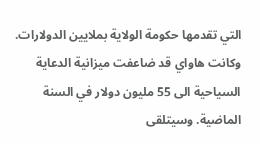التي تقدمها حكومة الولاية بملايين الدولارات. وكانت هاواي قد ضاعفت ميزانية الدعاية السياحية الى 55 مليون دولار في السنة الماضية. وسيتلقى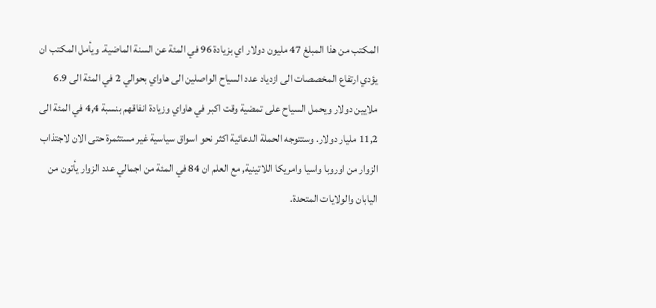المكتب من هذا المبلغ 47 مليون دولار اي بزيادة 96 في المئة عن السنة الماضية. ويأمل المكتب ان يؤدي ارتفاع المخصصات الى ازدياد عدد السياح الواصلين الى هاواي بحوالي 2 في المئة الى 6.9 ملايين دولار ويحمل السياح على تمضية وقت اكبر في هاواي وزيادة انفاقهم بنسبة 4,4 في المئة الى 11,2 مليار دولار. وستتوجه الحملة الدعائية اكثر نحو اسواق سياسية غير مستثمرة حتى الان لاجتذاب الزوار من اوروبا واسيا وامريكا اللاتينية, مع العلم ان 84 في المئة من اجمالي عدد الزوار يأتون من اليابان والولايات المتحدة.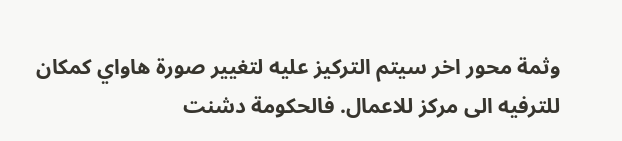وثمة محور اخر سيتم التركيز عليه لتغيير صورة هاواي كمكان للترفيه الى مركز للاعمال. فالحكومة دشنت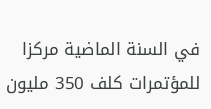في السنة الماضية مركزا للمؤتمرات كلف 350 مليون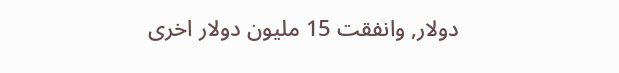دولار, وانفقت 15 مليون دولار اخرى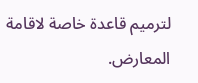لترميم قاعدة خاصة لاقامة المعارض.